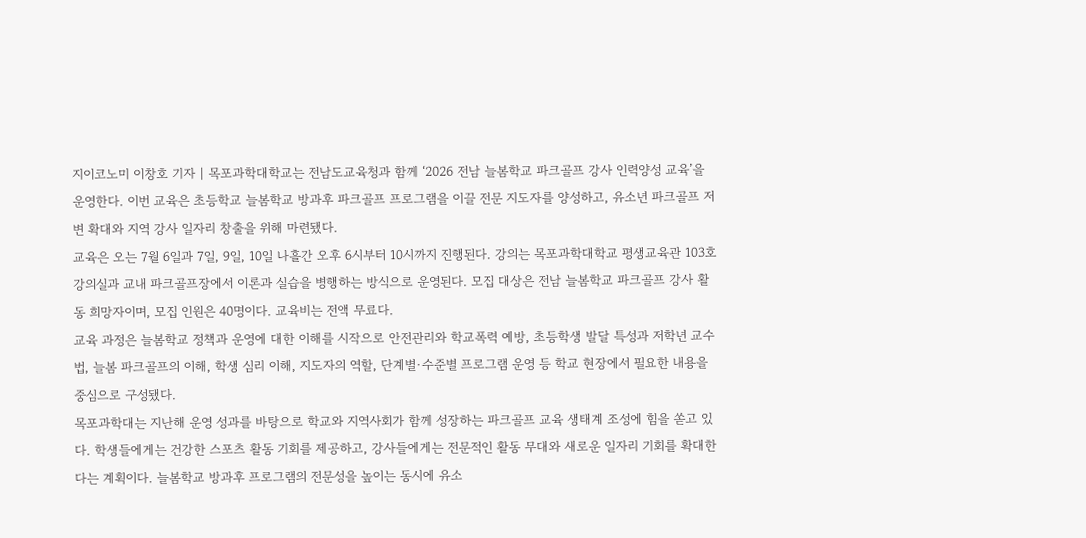지이코노미 이창호 기자 | 목포과학대학교는 전남도교육청과 함께 ‘2026 전남 늘봄학교 파크골프 강사 인력양성 교육’을 운영한다. 이번 교육은 초등학교 늘봄학교 방과후 파크골프 프로그램을 이끌 전문 지도자를 양성하고, 유소년 파크골프 저변 확대와 지역 강사 일자리 창출을 위해 마련됐다.
교육은 오는 7월 6일과 7일, 9일, 10일 나흘간 오후 6시부터 10시까지 진행된다. 강의는 목포과학대학교 평생교육관 103호 강의실과 교내 파크골프장에서 이론과 실습을 병행하는 방식으로 운영된다. 모집 대상은 전남 늘봄학교 파크골프 강사 활동 희망자이며, 모집 인원은 40명이다. 교육비는 전액 무료다.
교육 과정은 늘봄학교 정책과 운영에 대한 이해를 시작으로 안전관리와 학교폭력 예방, 초등학생 발달 특성과 저학년 교수법, 늘봄 파크골프의 이해, 학생 심리 이해, 지도자의 역할, 단계별·수준별 프로그램 운영 등 학교 현장에서 필요한 내용을 중심으로 구성됐다.
목포과학대는 지난해 운영 성과를 바탕으로 학교와 지역사회가 함께 성장하는 파크골프 교육 생태계 조성에 힘을 쏟고 있다. 학생들에게는 건강한 스포츠 활동 기회를 제공하고, 강사들에게는 전문적인 활동 무대와 새로운 일자리 기회를 확대한다는 계획이다. 늘봄학교 방과후 프로그램의 전문성을 높이는 동시에 유소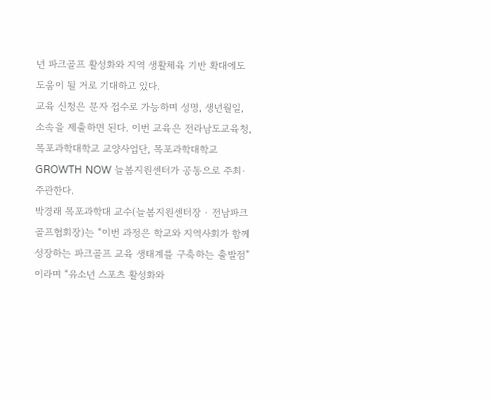년 파크골프 활성화와 지역 생활체육 기반 확대에도 도움이 될 거로 기대하고 있다.
교육 신청은 문자 접수로 가능하며 성명, 생년월일, 소속을 제출하면 된다. 이번 교육은 전라남도교육청, 목포과학대학교 교양사업단, 목포과학대학교 GROWTH NOW 늘봄지원센터가 공동으로 주최·주관한다.
박경래 목포과학대 교수(늘봄지원센터장 · 전남파크골프협회장)는 “이번 과정은 학교와 지역사회가 함께 성장하는 파크골프 교육 생태계를 구축하는 출발점”이라며 “유소년 스포츠 활성화와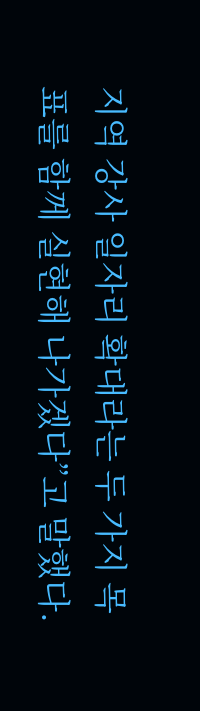지역 강사 일자리 확대라는 두 가지 목표를 함께 실현해 나가겠다”고 말했다.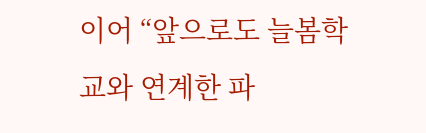이어 “앞으로도 늘봄학교와 연계한 파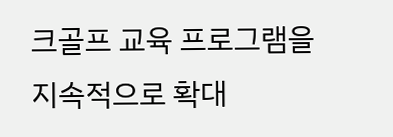크골프 교육 프로그램을 지속적으로 확대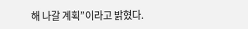해 나갈 계획”이라고 밝혔다.